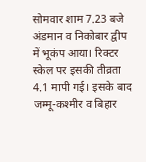सोमवार शाम 7.23 बजे अंडमान व निकोबार द्वीप में भूकंप आया। रिक्टर स्केल पर इसकी तीव्रता 4.1 मापी गई। इसके बाद जम्मू-कश्मीर व बिहार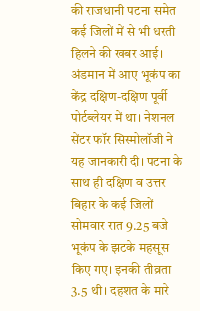की राजधानी पटना समेत कई जिलों में से भी धरती हिलने की खबर आई।
अंडमान में आए भूकंप का केंद्र दक्षिण-दक्षिण पूर्वी पोर्टब्लेयर में था। नेशनल सेंटर फॉर सिस्मोलॉजी ने यह जानकारी दी। पटना के साथ ही दक्षिण व उत्तर बिहार के कई जिलों सोमवार रात 9.25 बजे भूकंप के झटके महसूस किए गए। इनकी तीव्रता 3.5 थी। दहशत के मारे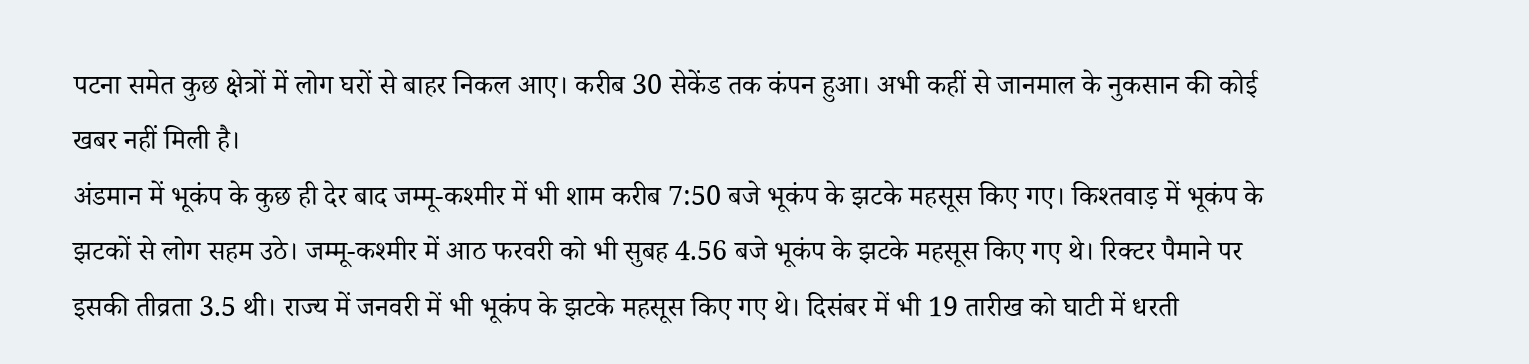पटना समेत कुछ क्षेत्रों में लोग घरों से बाहर निकल आए। करीब 30 सेकेंड तक कंपन हुआ। अभी कहीं से जानमाल के नुकसान की कोई खबर नहीं मिली है।
अंडमान में भूकंप के कुछ ही देर बाद जम्मू-कश्मीर में भी शाम करीब 7:50 बजे भूकंप के झटके महसूस किए गए। किश्तवाड़ में भूकंप के झटकों से लोग सहम उठे। जम्मू-कश्मीर में आठ फरवरी को भी सुबह 4.56 बजे भूकंप के झटके महसूस किए गए थे। रिक्टर पैमाने पर इसकी तीव्रता 3.5 थी। राज्य में जनवरी में भी भूकंप के झटके महसूस किए गए थे। दिसंबर में भी 19 तारीख को घाटी में धरती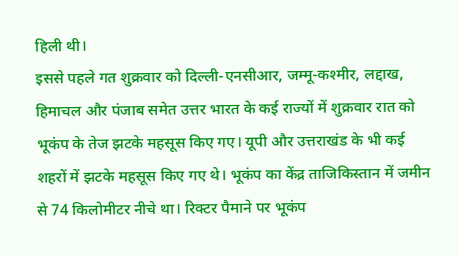हिली थी।
इससे पहले गत शुक्रवार को दिल्ली-एनसीआर, जम्मू-कश्मीर, लद्दाख, हिमाचल और पंजाब समेत उत्तर भारत के कई राज्यों में शुक्रवार रात को भूकंप के तेज झटके महसूस किए गए। यूपी और उत्तराखंड के भी कई शहरों में झटके महसूस किए गए थे। भूकंप का केंद्र ताजिकिस्तान में जमीन से 74 किलोमीटर नीचे था। रिक्टर पैमाने पर भूकंप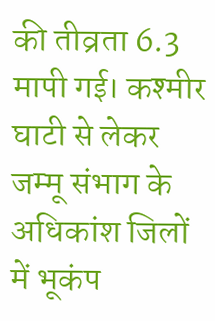की तीव्रता 6.3 मापी गई। कश्मीर घाटी से लेकर जम्मू संभाग के अधिकांश जिलों में भूकंप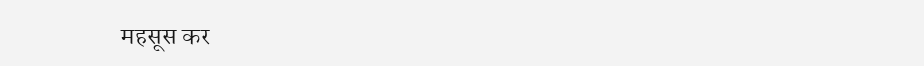महसूस कर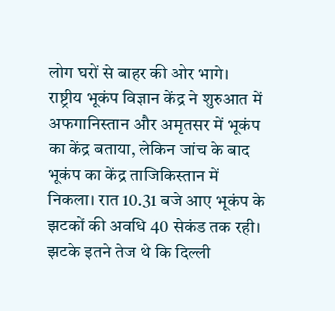लोग घरों से बाहर की ओर भागे।
राष्ट्रीय भूकंप विज्ञान केंद्र ने शुरुआत में अफगानिस्तान और अमृतसर में भूकंप का केंद्र बताया, लेकिन जांच के बाद भूकंप का केंद्र ताजिकिस्तान में निकला। रात 10.31 बजे आए भूकंप के झटकों की अवधि 40 सेकंड तक रही। झटके इतने तेज थे कि दिल्ली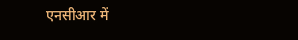एनसीआर में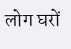लोग घरों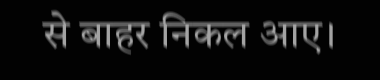से बाहर निकल आए।